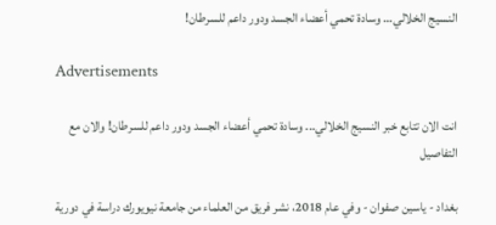النسيج الخلالي... وسادة تحمي أعضاء الجسد ودور داعم للسرطان!

Advertisements

انت الان تتابع خبر النسيج الخلالي... وسادة تحمي أعضاء الجسد ودور داعم للسرطان! والان مع التفاصيل

بغداد - ياسين صفوان - وفي عام 2018، نشر فريق من العلماء من جامعة نيويورك دراسة في دورية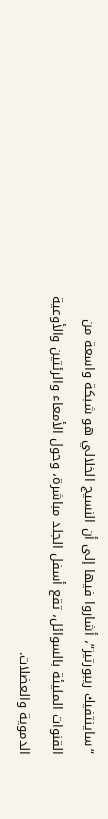“ساينتفيك ريبورتيز”، أشاروا فيها إلى أن النسيج الخلالي هو شبكة واسعة من القنوات المليئة بالسوائل، تقع أسفل الجلد مباشرة، وحول الأمعاء والرئتين والأوعية الدموية والعضلات.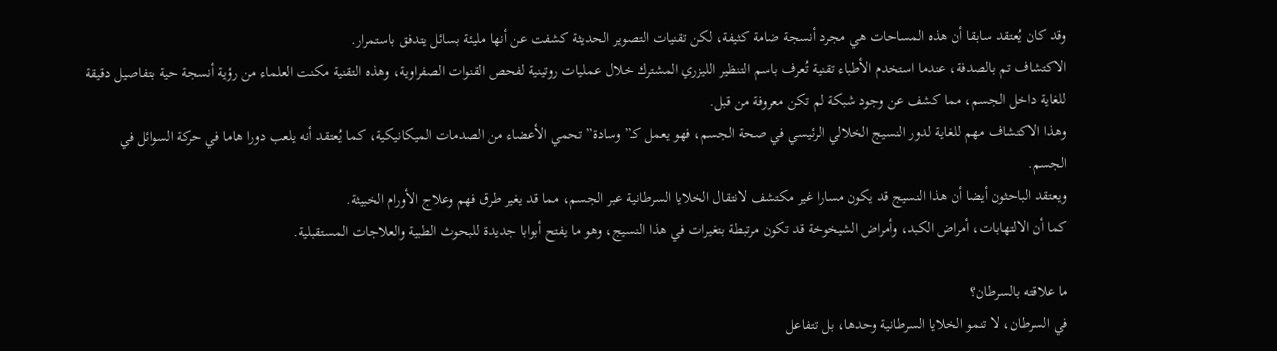وقد كان يُعتقد سابقا أن هذه المساحات هي مجرد أنسجة ضامة كثيفة، لكن تقنيات التصوير الحديثة كشفت عن أنها مليئة بسائل يتدفق باستمرار.
الاكتشاف تم بالصدفة، عندما استخدم الأطباء تقنية تُعرف باسم التنظير الليزري المشترك خلال عمليات روتينية لفحص القنوات الصفراوية، وهذه التقنية مكنت العلماء من رؤية أنسجة حية بتفاصيل دقيقة للغاية داخل الجسم، مما كشف عن وجود شبكة لم تكن معروفة من قبل.
وهذا الاكتشاف مهم للغاية لدور النسيج الخلالي الرئيسي في صحة الجسم، فهو يعمل كـ”وسادة” تحمي الأعضاء من الصدمات الميكانيكية، كما يُعتقد أنه يلعب دورا هاما في حركة السوائل في الجسم.
ويعتقد الباحثون أيضا أن هذا النسيج قد يكون مسارا غير مكتشف لانتقال الخلايا السرطانية عبر الجسم، مما قد يغير طرق فهم وعلاج الأورام الخبيثة.
كما أن الالتهابات، أمراض الكبد، وأمراض الشيخوخة قد تكون مرتبطة بتغيرات في هذا النسيج، وهو ما يفتح أبوابا جديدة للبحوث الطبية والعلاجات المستقبلية.

ما علاقته بالسرطان؟
في السرطان، لا تنمو الخلايا السرطانية وحدها، بل تتفاعل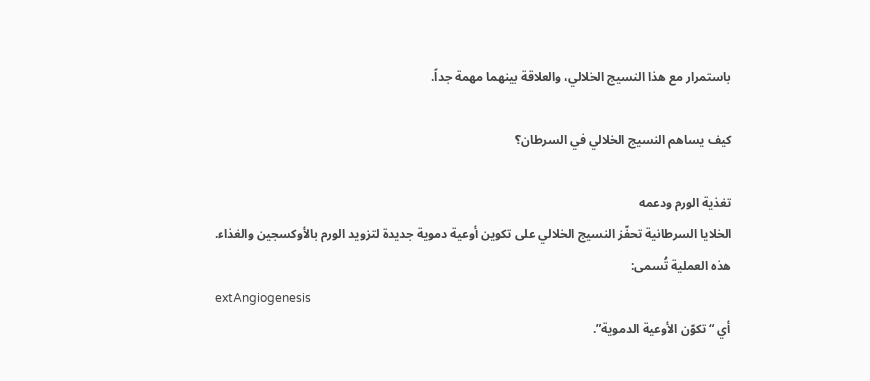باستمرار مع هذا النسيج الخلالي، والعلاقة بينهما مهمة جداً.

كيف يساهم النسيج الخلالي في السرطان؟

تغذية الورم ودعمه
الخلايا السرطانية تحفّز النسيج الخلالي على تكوين أوعية دموية جديدة لتزويد الورم بالأوكسجين والغذاء.
هذه العملية تُسمى:
extAngiogenesis
أي “تكوّن الأوعية الدموية”.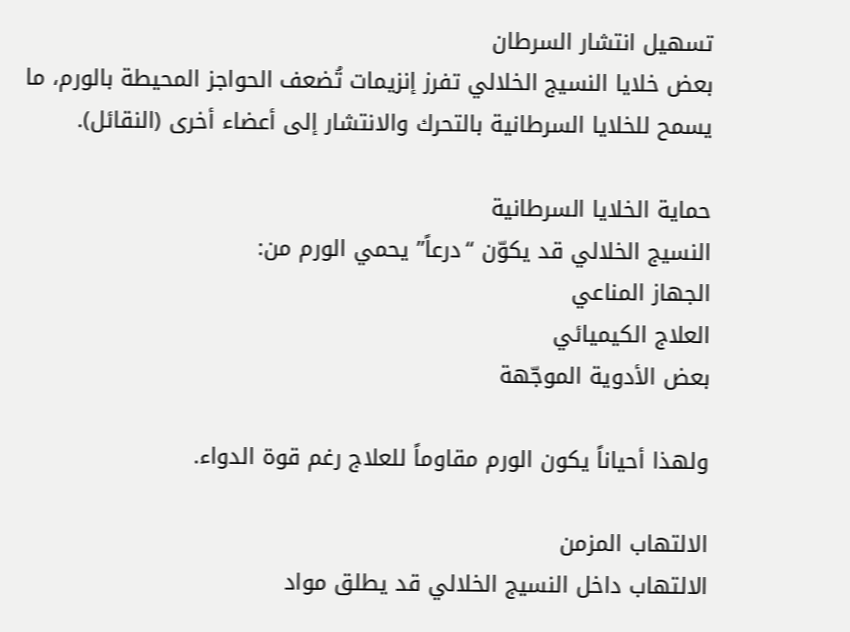تسهيل انتشار السرطان
بعض خلايا النسيج الخلالي تفرز إنزيمات تُضعف الحواجز المحيطة بالورم، ما يسمح للخلايا السرطانية بالتحرك والانتشار إلى أعضاء أخرى (النقائل).

حماية الخلايا السرطانية
النسيج الخلالي قد يكوّن “درعاً” يحمي الورم من:
الجهاز المناعي
العلاج الكيميائي
بعض الأدوية الموجّهة

ولهذا أحياناً يكون الورم مقاوماً للعلاج رغم قوة الدواء.

الالتهاب المزمن
الالتهاب داخل النسيج الخلالي قد يطلق مواد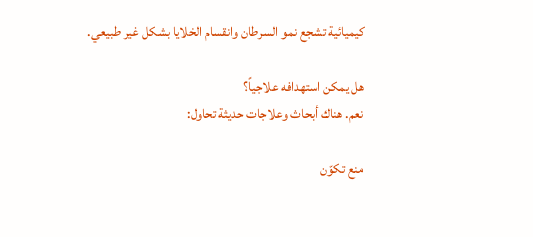كيميائية تشجع نمو السرطان وانقسام الخلايا بشكل غير طبيعي.

هل يمكن استهدافه علاجياً؟
نعم. هناك أبحاث وعلاجات حديثة تحاول:

منع تكوّن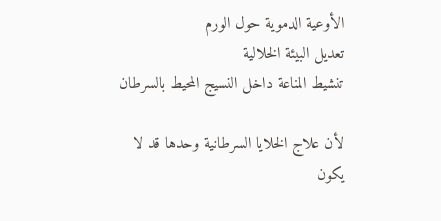الأوعية الدموية حول الورم
تعديل البيئة الخلالية
تنشيط المناعة داخل النسيج المحيط بالسرطان

لأن علاج الخلايا السرطانية وحدها قد لا يكون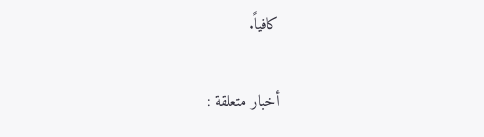كافياً.

أخبار متعلقة :